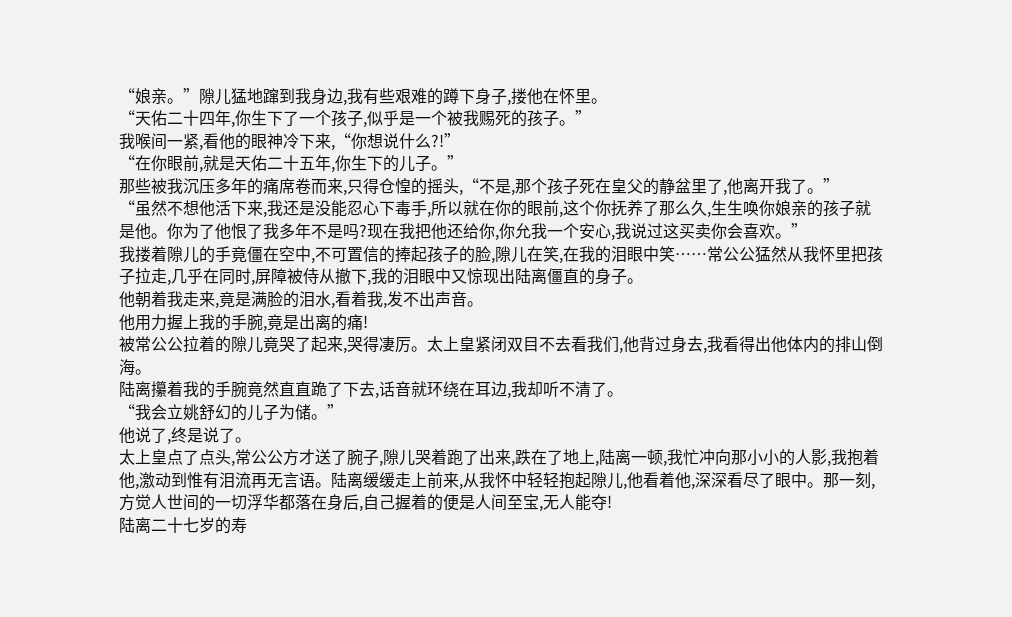“娘亲。”隙儿猛地蹿到我身边,我有些艰难的蹲下身子,搂他在怀里。
“天佑二十四年,你生下了一个孩子,似乎是一个被我赐死的孩子。”
我喉间一紧,看他的眼神冷下来,“你想说什么?!”
“在你眼前,就是天佑二十五年,你生下的儿子。”
那些被我沉压多年的痛席卷而来,只得仓惶的摇头,“不是,那个孩子死在皇父的静盆里了,他离开我了。”
“虽然不想他活下来,我还是没能忍心下毒手,所以就在你的眼前,这个你抚养了那么久,生生唤你娘亲的孩子就是他。你为了他恨了我多年不是吗?现在我把他还给你,你允我一个安心,我说过这买卖你会喜欢。”
我搂着隙儿的手竟僵在空中,不可置信的捧起孩子的脸,隙儿在笑,在我的泪眼中笑……常公公猛然从我怀里把孩子拉走,几乎在同时,屏障被侍从撤下,我的泪眼中又惊现出陆离僵直的身子。
他朝着我走来,竟是满脸的泪水,看着我,发不出声音。
他用力握上我的手腕,竟是出离的痛!
被常公公拉着的隙儿竟哭了起来,哭得凄厉。太上皇紧闭双目不去看我们,他背过身去,我看得出他体内的排山倒海。
陆离攥着我的手腕竟然直直跪了下去,话音就环绕在耳边,我却听不清了。
“我会立姚舒幻的儿子为储。”
他说了,终是说了。
太上皇点了点头,常公公方才送了腕子,隙儿哭着跑了出来,跌在了地上,陆离一顿,我忙冲向那小小的人影,我抱着他,激动到惟有泪流再无言语。陆离缓缓走上前来,从我怀中轻轻抱起隙儿,他看着他,深深看尽了眼中。那一刻,方觉人世间的一切浮华都落在身后,自己握着的便是人间至宝,无人能夺!
陆离二十七岁的寿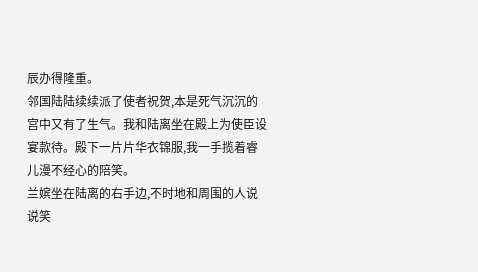辰办得隆重。
邻国陆陆续续派了使者祝贺,本是死气沉沉的宫中又有了生气。我和陆离坐在殿上为使臣设宴款待。殿下一片片华衣锦服,我一手揽着睿儿漫不经心的陪笑。
兰嫔坐在陆离的右手边,不时地和周围的人说说笑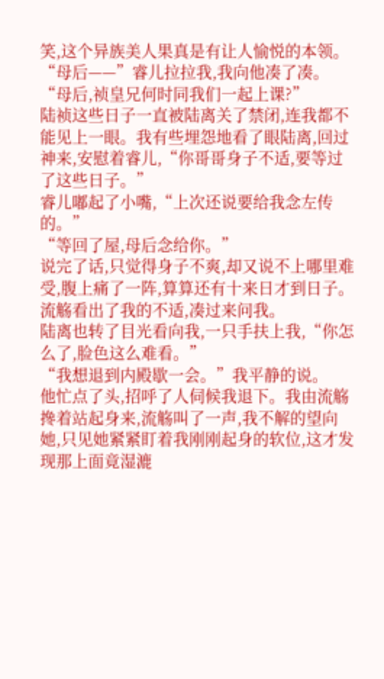笑,这个异族美人果真是有让人愉悦的本领。
“母后——”睿儿拉拉我,我向他凑了凑。
“母后,祯皇兄何时同我们一起上课?”
陆祯这些日子一直被陆离关了禁闭,连我都不能见上一眼。我有些埋怨地看了眼陆离,回过神来,安慰着睿儿,“你哥哥身子不适,要等过了这些日子。”
睿儿嘟起了小嘴,“上次还说要给我念左传的。”
“等回了屋,母后念给你。”
说完了话,只觉得身子不爽,却又说不上哪里难受,腹上痛了一阵,算算还有十来日才到日子。流觞看出了我的不适,凑过来问我。
陆离也转了目光看向我,一只手扶上我,“你怎么了,脸色这么难看。”
“我想退到内殿歇一会。”我平静的说。
他忙点了头,招呼了人伺候我退下。我由流觞搀着站起身来,流觞叫了一声,我不解的望向她,只见她紧紧盯着我刚刚起身的软位,这才发现那上面竟湿漉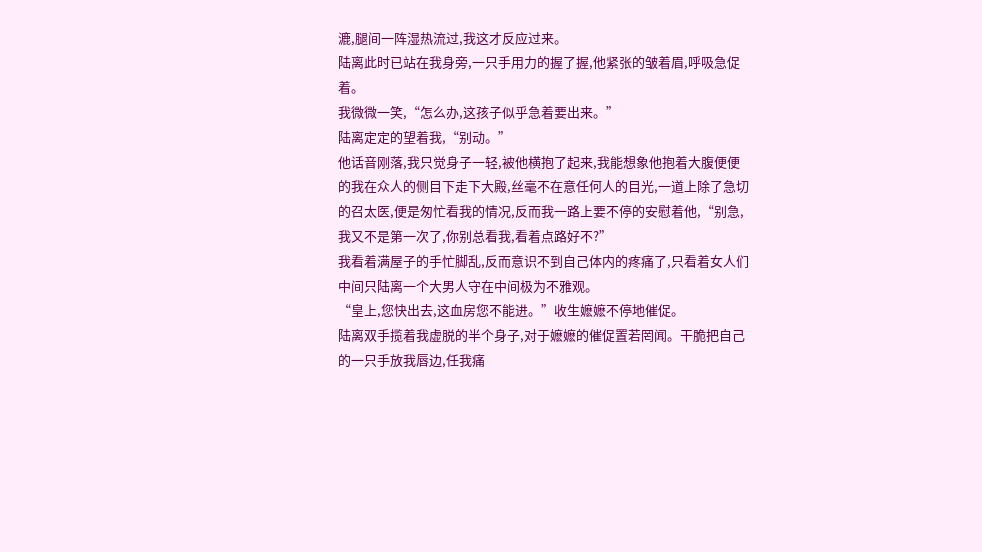漉,腿间一阵湿热流过,我这才反应过来。
陆离此时已站在我身旁,一只手用力的握了握,他紧张的皱着眉,呼吸急促着。
我微微一笑,“怎么办,这孩子似乎急着要出来。”
陆离定定的望着我,“别动。”
他话音刚落,我只觉身子一轻,被他横抱了起来,我能想象他抱着大腹便便的我在众人的侧目下走下大殿,丝毫不在意任何人的目光,一道上除了急切的召太医,便是匆忙看我的情况,反而我一路上要不停的安慰着他,“别急,我又不是第一次了,你别总看我,看着点路好不?”
我看着满屋子的手忙脚乱,反而意识不到自己体内的疼痛了,只看着女人们中间只陆离一个大男人守在中间极为不雅观。
“皇上,您快出去,这血房您不能进。”收生嬷嬷不停地催促。
陆离双手揽着我虚脱的半个身子,对于嬷嬷的催促置若罔闻。干脆把自己的一只手放我唇边,任我痛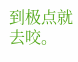到极点就去咬。